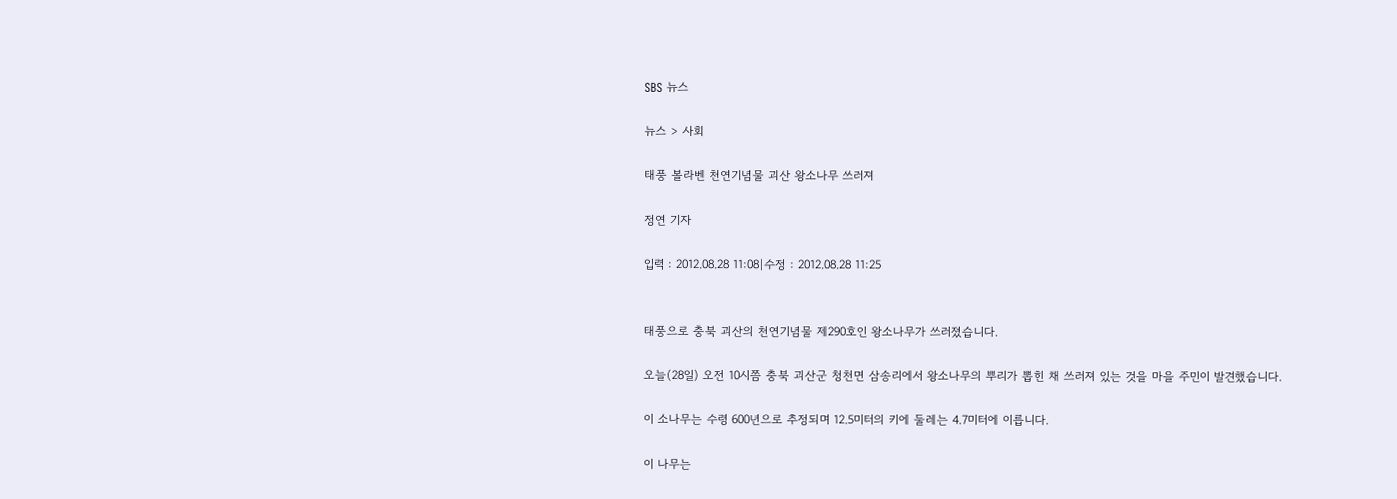SBS 뉴스

뉴스 > 사회

태풍 볼라벤 천연기념물 괴산 왕소나무 쓰러져

정연 기자

입력 : 2012.08.28 11:08|수정 : 2012.08.28 11:25


태풍으로 충북 괴산의 천연기념물 제290호인 왕소나무가 쓰러졌습니다.

오늘(28일) 오전 10시쯤 충북 괴산군 청천면 삼송리에서 왕소나무의 뿌리가 뽑힌 채 쓰러져 있는 것을 마을 주민이 발견했습니다.

이 소나무는 수령 600년으로 추정되며 12.5미터의 키에 둘레는 4.7미터에 이릅니다.

이 나무는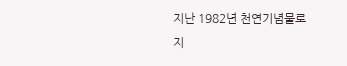지난 1982년 천연기념물로 지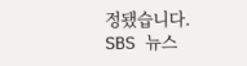정됐습니다.
SBS 뉴스